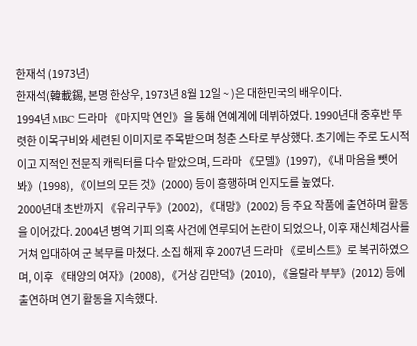한재석 (1973년)
한재석(韓載錫, 본명 한상우, 1973년 8월 12일 ~ )은 대한민국의 배우이다.
1994년 MBC 드라마 《마지막 연인》을 통해 연예계에 데뷔하였다. 1990년대 중후반 뚜렷한 이목구비와 세련된 이미지로 주목받으며 청춘 스타로 부상했다. 초기에는 주로 도시적이고 지적인 전문직 캐릭터를 다수 맡았으며, 드라마 《모델》(1997), 《내 마음을 뺏어봐》(1998), 《이브의 모든 것》(2000) 등이 흥행하며 인지도를 높였다.
2000년대 초반까지 《유리구두》(2002), 《대망》(2002) 등 주요 작품에 출연하며 활동을 이어갔다. 2004년 병역 기피 의혹 사건에 연루되어 논란이 되었으나, 이후 재신체검사를 거쳐 입대하여 군 복무를 마쳤다. 소집 해제 후 2007년 드라마 《로비스트》로 복귀하였으며, 이후 《태양의 여자》(2008), 《거상 김만덕》(2010), 《울랄라 부부》(2012) 등에 출연하며 연기 활동을 지속했다.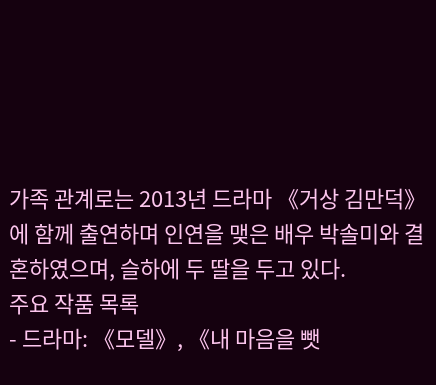가족 관계로는 2013년 드라마 《거상 김만덕》에 함께 출연하며 인연을 맺은 배우 박솔미와 결혼하였으며, 슬하에 두 딸을 두고 있다.
주요 작품 목록
- 드라마: 《모델》, 《내 마음을 뺏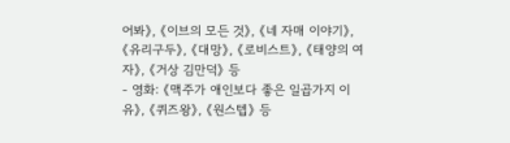어봐》, 《이브의 모든 것》, 《네 자매 이야기》, 《유리구두》, 《대망》, 《로비스트》, 《태양의 여자》, 《거상 김만덕》 등
- 영화: 《맥주가 애인보다 좋은 일곱가지 이유》, 《퀴즈왕》, 《원스텝》 등